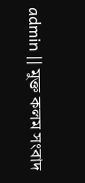admin || মুক্ত কলম সংবাদ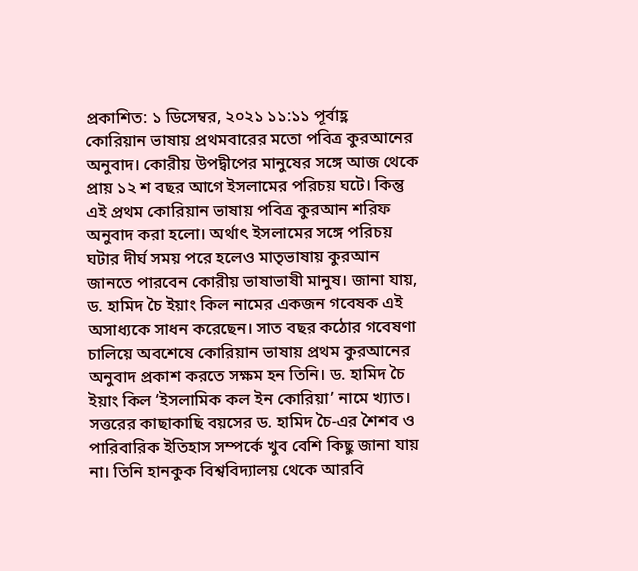প্রকাশিত: ১ ডিসেম্বর, ২০২১ ১১:১১ পূর্বাহ্ণ
কোরিয়ান ভাষায় প্রথমবারের মতো পবিত্র কুরআনের অনুবাদ। কোরীয় উপদ্বীপের মানুষের সঙ্গে আজ থেকে প্রায় ১২ শ বছর আগে ইসলামের পরিচয় ঘটে। কিন্তু এই প্রথম কোরিয়ান ভাষায় পবিত্র কুরআন শরিফ অনুবাদ করা হলো। অর্থাৎ ইসলামের সঙ্গে পরিচয় ঘটার দীর্ঘ সময় পরে হলেও মাতৃভাষায় কুরআন জানতে পারবেন কোরীয় ভাষাভাষী মানুষ। জানা যায়, ড. হামিদ চৈ ইয়াং কিল নামের একজন গবেষক এই অসাধ্যকে সাধন করেছেন। সাত বছর কঠোর গবেষণা চালিয়ে অবশেষে কোরিয়ান ভাষায় প্রথম কুরআনের অনুবাদ প্রকাশ করতে সক্ষম হন তিনি। ড. হামিদ চৈ ইয়াং কিল ‘ইসলামিক কল ইন কোরিয়া’ নামে খ্যাত।
সত্তরের কাছাকাছি বয়সের ড. হামিদ চৈ-এর শৈশব ও পারিবারিক ইতিহাস সম্পর্কে খুব বেশি কিছু জানা যায় না। তিনি হানকুক বিশ্ববিদ্যালয় থেকে আরবি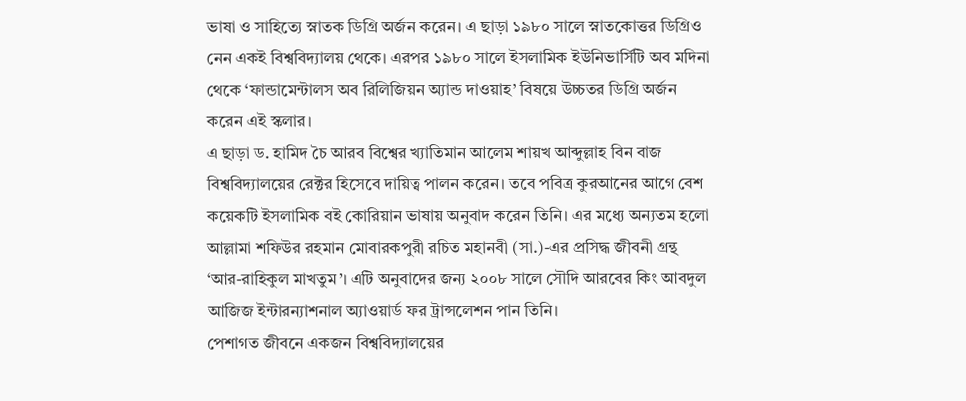ভাষা ও সাহিত্যে স্নাতক ডিগ্রি অর্জন করেন। এ ছাড়া ১৯৮০ সালে স্নাতকোত্তর ডিগ্রিও নেন একই বিশ্ববিদ্যালয় থেকে। এরপর ১৯৮০ সালে ইসলামিক ইউনিভার্সিটি অব মদিনা থেকে ‘ফান্ডামেন্টালস অব রিলিজিয়ন অ্যান্ড দাওয়াহ’ বিষয়ে উচ্চতর ডিগ্রি অর্জন করেন এই স্কলার।
এ ছাড়া ড. হামিদ চৈ আরব বিশ্বের খ্যাতিমান আলেম শায়খ আব্দুল্লাহ বিন বাজ বিশ্ববিদ্যালয়ের রেক্টর হিসেবে দায়িত্ব পালন করেন। তবে পবিত্র কুরআনের আগে বেশ কয়েকটি ইসলামিক বই কোরিয়ান ভাষায় অনুবাদ করেন তিনি। এর মধ্যে অন্যতম হলো আল্লামা শফিউর রহমান মোবারকপুরী রচিত মহানবী (সা.)-এর প্রসিদ্ধ জীবনী গ্রন্থ ‘আর-রাহিকুল মাখতুম’। এটি অনুবাদের জন্য ২০০৮ সালে সৌদি আরবের কিং আবদুল আজিজ ইন্টারন্যাশনাল অ্যাওয়ার্ড ফর ট্রান্সলেশন পান তিনি।
পেশাগত জীবনে একজন বিশ্ববিদ্যালয়ের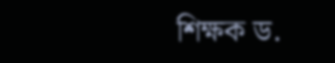শিক্ষক ড.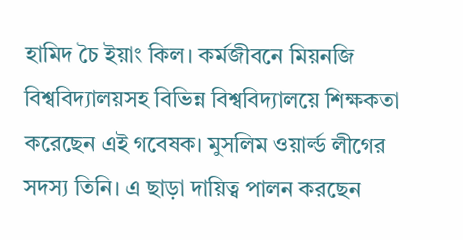হামিদ চৈ ইয়াং কিল। কর্মজীবনে মিয়নজি বিশ্ববিদ্যালয়সহ বিভিন্ন বিশ্ববিদ্যালয়ে শিক্ষকতা করেছেন এই গবেষক। মুসলিম ওয়ার্ল্ড লীগের সদস্য তিনি। এ ছাড়া দায়িত্ব পালন করছেন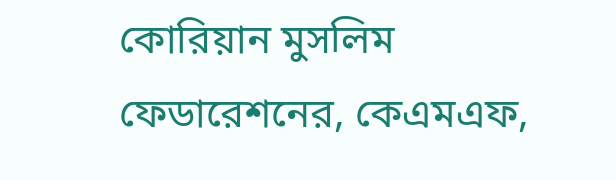কোরিয়ান মুসলিম ফেডারেশনের, কেএমএফ,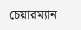চেয়ারম্যান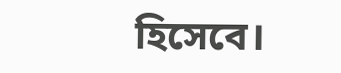হিসেবে।